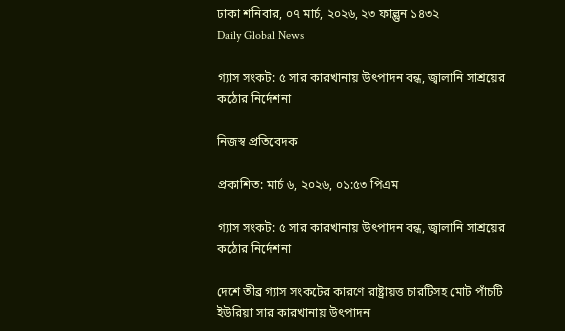ঢাকা শনিবার, ০৭ মার্চ, ২০২৬, ২৩ ফাল্গুন ১৪৩২
Daily Global News

গ্যাস সংকট: ৫ সার কারখানায় উৎপাদন বন্ধ, জ্বালানি সাশ্রয়ের কঠোর নির্দেশনা

নিজস্ব প্রতিবেদক

প্রকাশিত: মার্চ ৬, ২০২৬, ০১:৫৩ পিএম

গ্যাস সংকট: ৫ সার কারখানায় উৎপাদন বন্ধ, জ্বালানি সাশ্রয়ের কঠোর নির্দেশনা

দেশে তীব্র গ্যাস সংকটের কারণে রাষ্ট্রায়ত্ত চারটিসহ মোট পাঁচটি ইউরিয়া সার কারখানায় উৎপাদন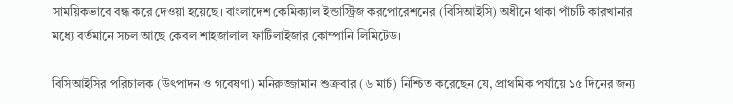সাময়িকভাবে বন্ধ করে দেওয়া হয়েছে। বাংলাদেশ কেমিক্যাল ইন্ডাস্ট্রিজ করপোরেশনের (বিসিআইসি) অধীনে থাকা পাঁচটি কারখানার মধ্যে বর্তমানে সচল আছে কেবল শাহজালাল ফার্টিলাইজার কোম্পানি লিমিটেড।

বিসিআইসির পরিচালক (উৎপাদন ও গবেষণা) মনিরুজ্জামান শুক্রবার (৬ মার্চ) নিশ্চিত করেছেন যে, প্রাথমিক পর্যায়ে ১৫ দিনের জন্য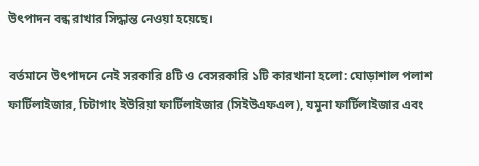উৎপাদন বন্ধ রাখার সিদ্ধান্ত নেওয়া হয়েছে।

বর্তমানে উৎপাদনে নেই সরকারি ৪টি ও বেসরকারি ১টি কারখানা হলো: ঘোড়াশাল পলাশ ফার্টিলাইজার, চিটাগাং ইউরিয়া ফার্টিলাইজার (সিইউএফএল), যমুনা ফার্টিলাইজার এবং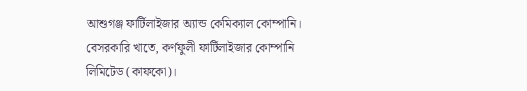আশুগঞ্জ ফার্টিলাইজার অ্যান্ড কেমিক্যাল কোম্পানি। বেসরকারি খাতে, কর্ণফুলী ফার্টিলাইজার কোম্পানি লিমিটেড (কাফকো)।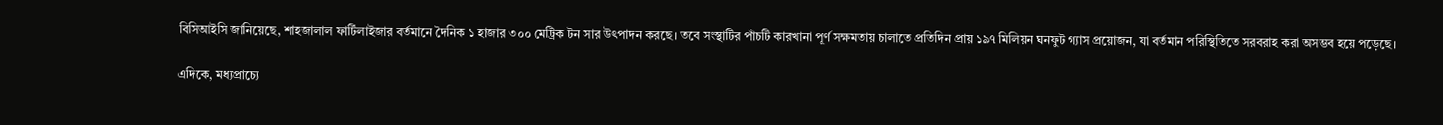বিসিআইসি জানিয়েছে, শাহজালাল ফার্টিলাইজার বর্তমানে দৈনিক ১ হাজার ৩০০ মেট্রিক টন সার উৎপাদন করছে। তবে সংস্থাটির পাঁচটি কারখানা পূর্ণ সক্ষমতায় চালাতে প্রতিদিন প্রায় ১৯৭ মিলিয়ন ঘনফুট গ্যাস প্রয়োজন, যা বর্তমান পরিস্থিতিতে সরবরাহ করা অসম্ভব হয়ে পড়েছে।

এদিকে, মধ্যপ্রাচ্যে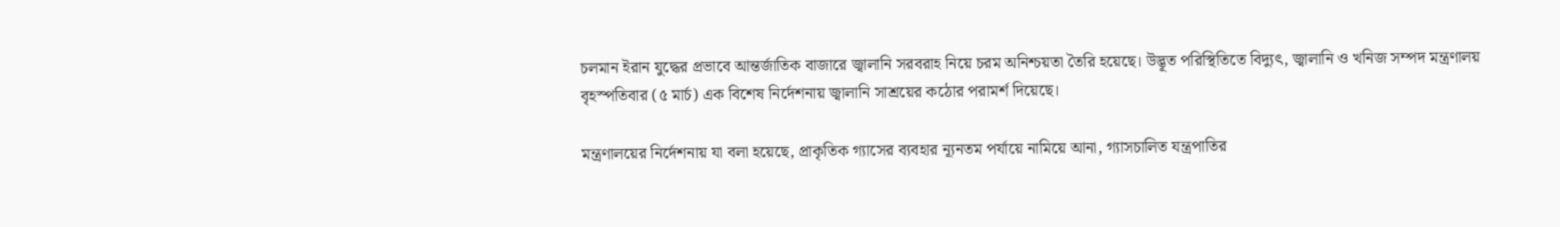চলমান ইরান যুদ্ধের প্রভাবে আন্তর্জাতিক বাজারে জ্বালানি সরবরাহ নিয়ে চরম অনিশ্চয়তা তৈরি হয়েছে। উদ্ভূত পরিস্থিতিতে বিদ্যুৎ, জ্বালানি ও খনিজ সম্পদ মন্ত্রণালয় বৃহস্পতিবার (৫ মার্চ) এক বিশেষ নির্দেশনায় জ্বালানি সাশ্রয়ের কঠোর পরামর্শ দিয়েছে।

মন্ত্রণালয়ের নির্দেশনায় যা বলা হয়েছে, প্রাকৃতিক গ্যাসের ব্যবহার ন্যূনতম পর্যায়ে নামিয়ে আনা, গ্যাসচালিত যন্ত্রপাতির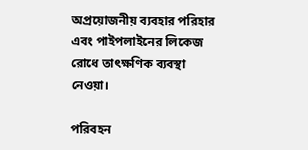অপ্রয়োজনীয় ব্যবহার পরিহার এবং পাইপলাইনের লিকেজ রোধে তাৎক্ষণিক ব্যবস্থা নেওয়া।

পরিবহন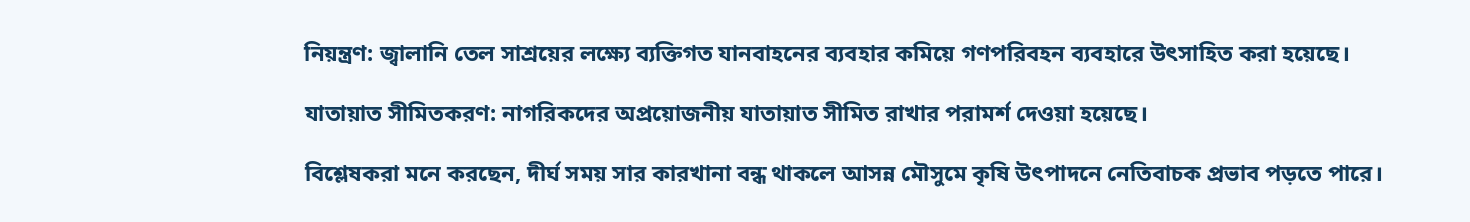নিয়ন্ত্রণ: জ্বালানি তেল সাশ্রয়ের লক্ষ্যে ব্যক্তিগত যানবাহনের ব্যবহার কমিয়ে গণপরিবহন ব্যবহারে উৎসাহিত করা হয়েছে।

যাতায়াত সীমিতকরণ: নাগরিকদের অপ্রয়োজনীয় যাতায়াত সীমিত রাখার পরামর্শ দেওয়া হয়েছে।

বিশ্লেষকরা মনে করছেন, দীর্ঘ সময় সার কারখানা বন্ধ থাকলে আসন্ন মৌসুমে কৃষি উৎপাদনে নেতিবাচক প্রভাব পড়তে পারে।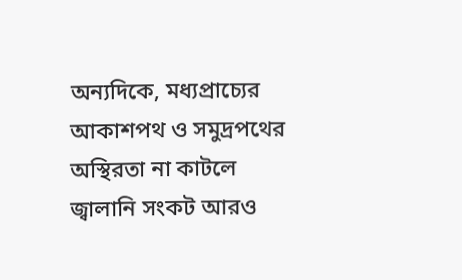অন্যদিকে, মধ্যপ্রাচ্যের আকাশপথ ও সমুদ্রপথের অস্থিরতা না কাটলে জ্বালানি সংকট আরও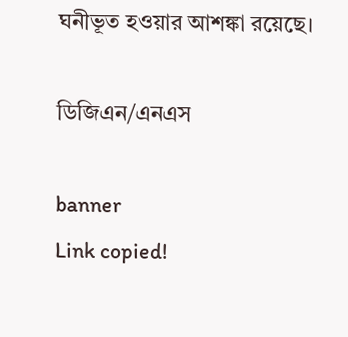ঘনীভূত হওয়ার আশঙ্কা রয়েছে।

ডিজিএন/এনএস

banner
Link copied!